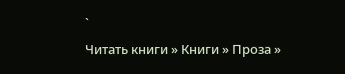`
Читать книги » Книги » Проза »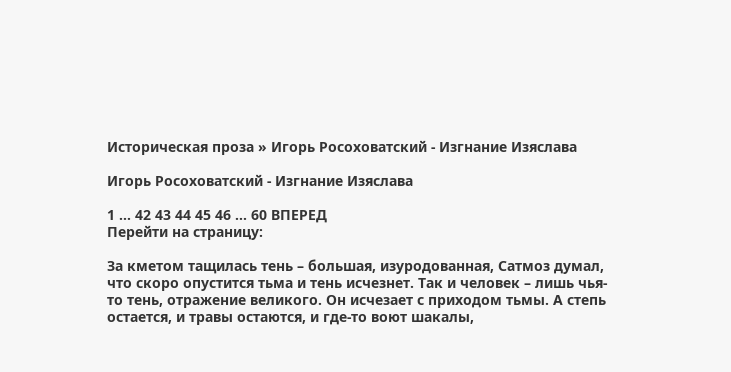Историческая проза » Игорь Росоховатский - Изгнание Изяслава

Игорь Росоховатский - Изгнание Изяслава

1 ... 42 43 44 45 46 ... 60 ВПЕРЕД
Перейти на страницу:

За кметом тащилась тень – большая, изуродованная, Сатмоз думал, что скоро опустится тьма и тень исчезнет. Так и человек – лишь чья-то тень, отражение великого. Он исчезает с приходом тьмы. А степь остается, и травы остаются, и где-то воют шакалы,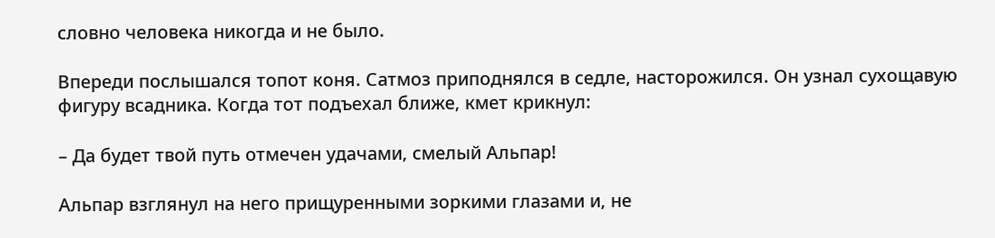словно человека никогда и не было.

Впереди послышался топот коня. Сатмоз приподнялся в седле, насторожился. Он узнал сухощавую фигуру всадника. Когда тот подъехал ближе, кмет крикнул:

– Да будет твой путь отмечен удачами, смелый Альпар!

Альпар взглянул на него прищуренными зоркими глазами и, не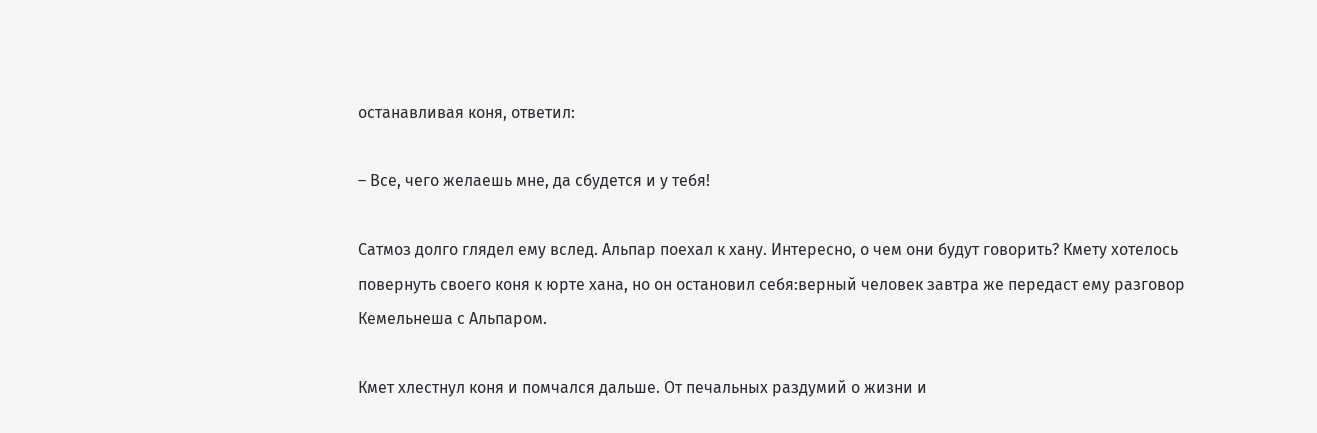останавливая коня, ответил:

– Все, чего желаешь мне, да сбудется и у тебя!

Сатмоз долго глядел ему вслед. Альпар поехал к хану. Интересно, о чем они будут говорить? Кмету хотелось повернуть своего коня к юрте хана, но он остановил себя:верный человек завтра же передаст ему разговор Кемельнеша с Альпаром.

Кмет хлестнул коня и помчался дальше. От печальных раздумий о жизни и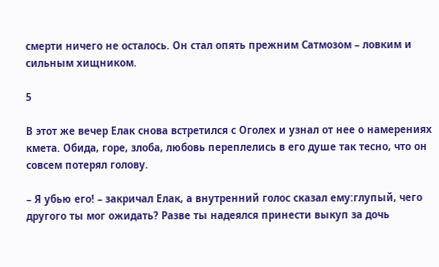смерти ничего не осталось. Он стал опять прежним Сатмозом – ловким и сильным хищником.

5

В этот же вечер Елак снова встретился с Оголех и узнал от нее о намерениях кмета. Обида, горе, злоба, любовь переплелись в его душе так тесно, что он совсем потерял голову.

– Я убью его! – закричал Елак, а внутренний голос сказал ему:глупый, чего другого ты мог ожидать? Разве ты надеялся принести выкуп за дочь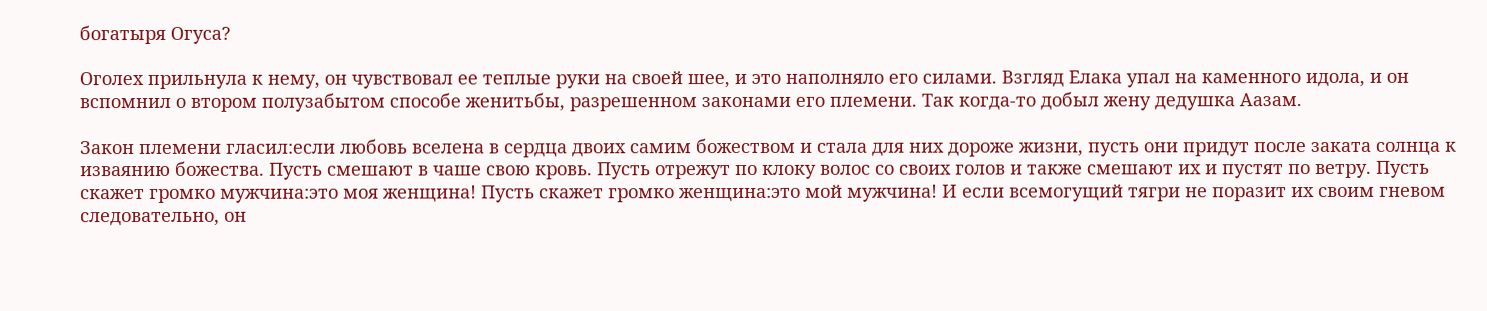богатыря Огуса?

Оголех прильнула к нему, он чувствовал ее теплые руки на своей шее, и это наполняло его силами. Взгляд Елака упал на каменного идола, и он вспомнил о втором полузабытом способе женитьбы, разрешенном законами его племени. Так когда-то добыл жену дедушка Аазам.

Закон племени гласил:если любовь вселена в сердца двоих самим божеством и стала для них дороже жизни, пусть они придут после заката солнца к изваянию божества. Пусть смешают в чаше свою кровь. Пусть отрежут по клоку волос со своих голов и также смешают их и пустят по ветру. Пусть скажет громко мужчина:это моя женщина! Пусть скажет громко женщина:это мой мужчина! И если всемогущий тягри не поразит их своим гневом следовательно, он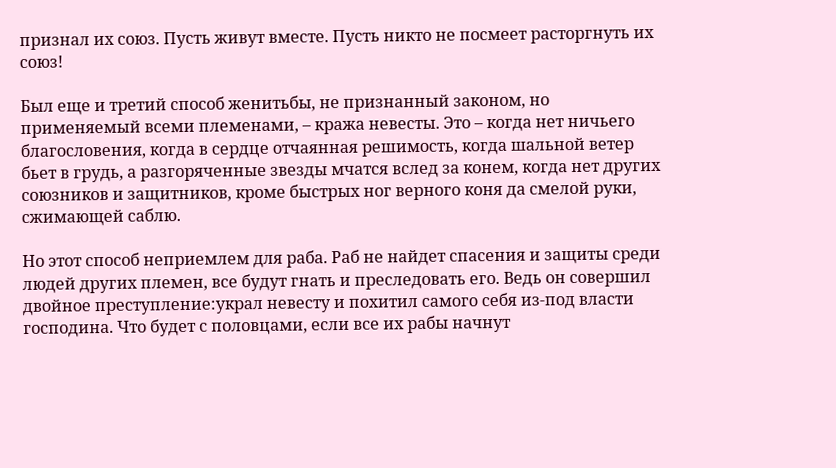признал их союз. Пусть живут вместе. Пусть никто не посмеет расторгнуть их союз!

Был еще и третий способ женитьбы, не признанный законом, но применяемый всеми племенами, – кража невесты. Это – когда нет ничьего благословения, когда в сердце отчаянная решимость, когда шальной ветер бьет в грудь, а разгоряченные звезды мчатся вслед за конем, когда нет других союзников и защитников, кроме быстрых ног верного коня да смелой руки, сжимающей саблю.

Но этот способ неприемлем для раба. Раб не найдет спасения и защиты среди людей других племен, все будут гнать и преследовать его. Ведь он совершил двойное преступление:украл невесту и похитил самого себя из-под власти господина. Что будет с половцами, если все их рабы начнут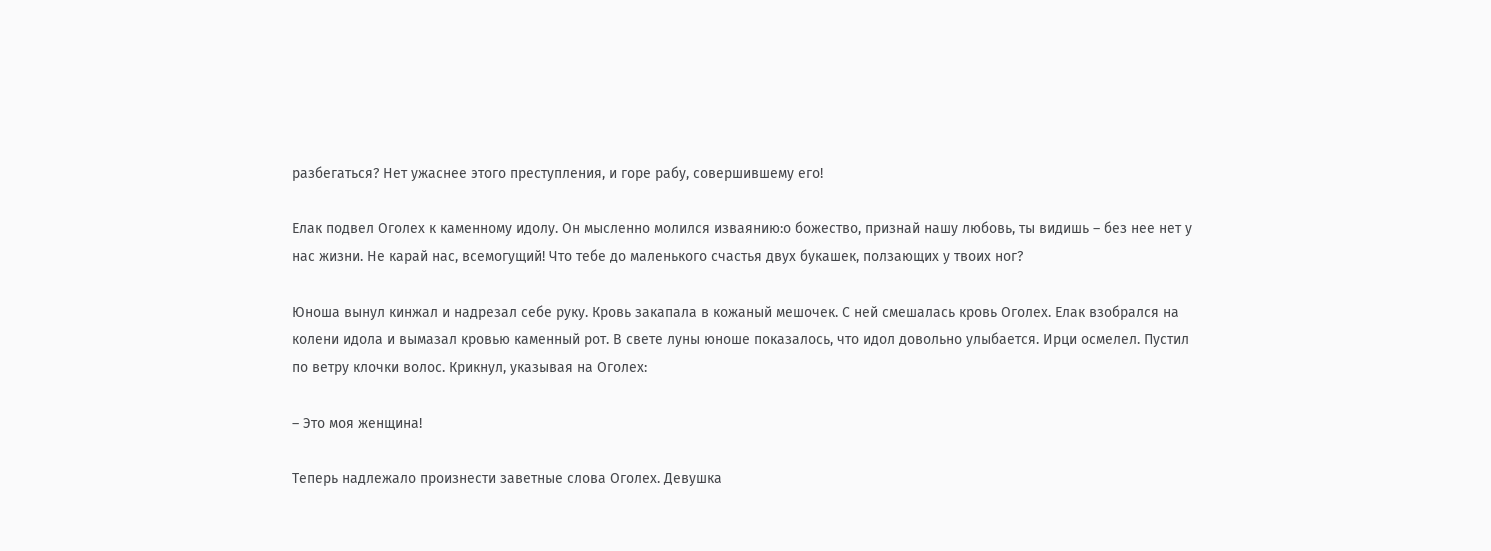разбегаться? Нет ужаснее этого преступления, и горе рабу, совершившему его!

Елак подвел Оголех к каменному идолу. Он мысленно молился изваянию:о божество, признай нашу любовь, ты видишь – без нее нет у нас жизни. Не карай нас, всемогущий! Что тебе до маленького счастья двух букашек, ползающих у твоих ног?

Юноша вынул кинжал и надрезал себе руку. Кровь закапала в кожаный мешочек. С ней смешалась кровь Оголех. Елак взобрался на колени идола и вымазал кровью каменный рот. В свете луны юноше показалось, что идол довольно улыбается. Ирци осмелел. Пустил по ветру клочки волос. Крикнул, указывая на Оголех:

– Это моя женщина!

Теперь надлежало произнести заветные слова Оголех. Девушка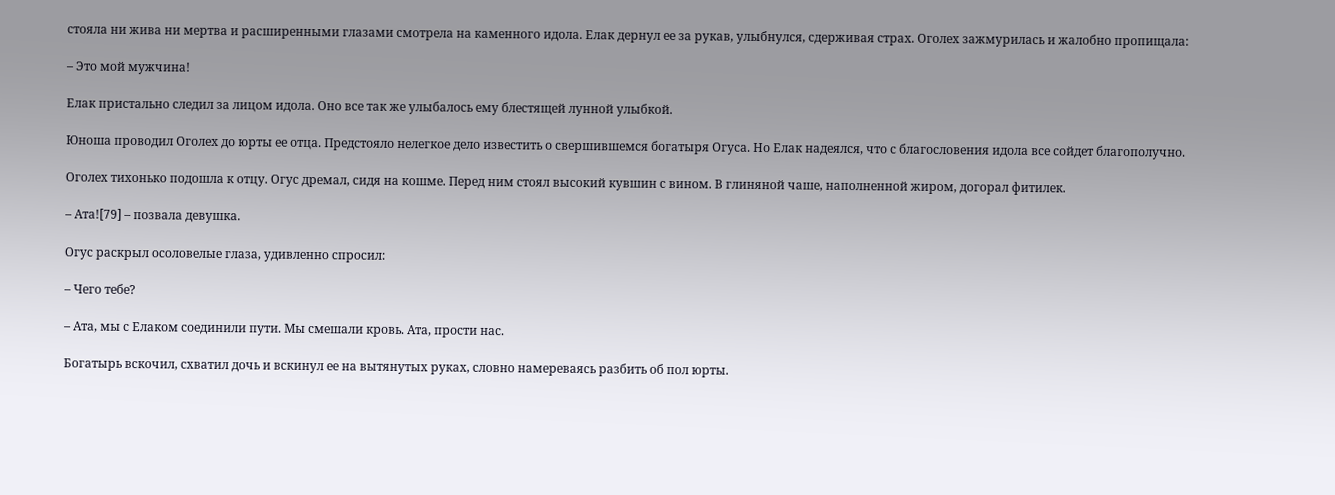стояла ни жива ни мертва и расширенными глазами смотрела на каменного идола. Елак дернул ее за рукав, улыбнулся, сдерживая страх. Оголех зажмурилась и жалобно пропищала:

– Это мой мужчина!

Елак пристально следил за лицом идола. Оно все так же улыбалось ему блестящей лунной улыбкой.

Юноша проводил Оголех до юрты ее отца. Предстояло нелегкое дело известить о свершившемся богатыря Огуса. Но Елак надеялся, что с благословения идола все сойдет благополучно.

Оголех тихонько подошла к отцу. Огус дремал, сидя на кошме. Перед ним стоял высокий кувшин с вином. В глиняной чаше, наполненной жиром, догорал фитилек.

– Ата![79] – позвала девушка.

Огус раскрыл осоловелые глаза, удивленно спросил:

– Чего тебе?

– Ата, мы с Елаком соединили пути. Мы смешали кровь. Ата, прости нас.

Богатырь вскочил, схватил дочь и вскинул ее на вытянутых руках, словно намереваясь разбить об пол юрты.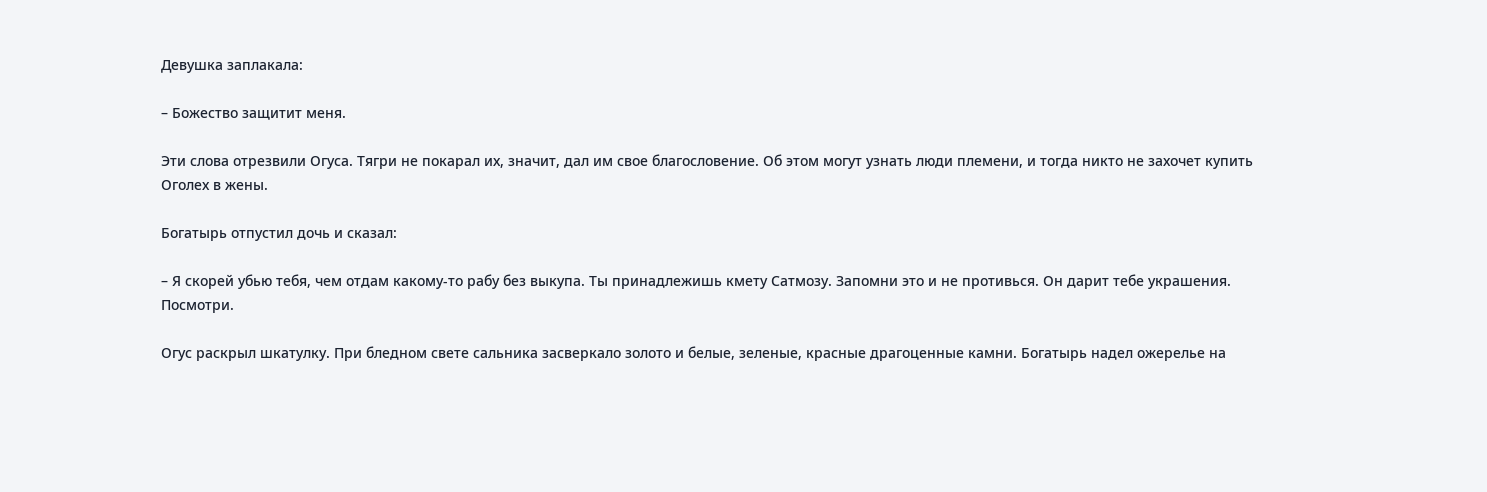Девушка заплакала:

– Божество защитит меня.

Эти слова отрезвили Огуса. Тягри не покарал их, значит, дал им свое благословение. Об этом могут узнать люди племени, и тогда никто не захочет купить Оголех в жены.

Богатырь отпустил дочь и сказал:

– Я скорей убью тебя, чем отдам какому-то рабу без выкупа. Ты принадлежишь кмету Сатмозу. Запомни это и не противься. Он дарит тебе украшения. Посмотри.

Огус раскрыл шкатулку. При бледном свете сальника засверкало золото и белые, зеленые, красные драгоценные камни. Богатырь надел ожерелье на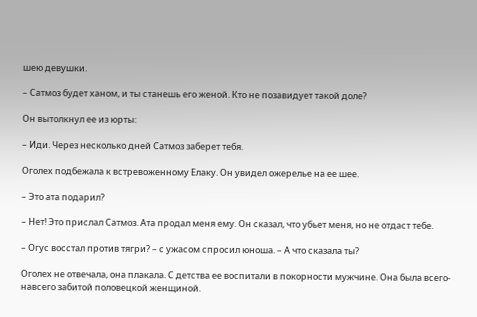шею девушки.

– Сатмоз будет ханом, и ты станешь его женой. Кто не позавидует такой доле?

Он вытолкнул ее из юрты:

– Иди. Через несколько дней Сатмоз заберет тебя.

Оголех подбежала к встревоженному Елаку. Он увидел ожерелье на ее шее.

– Это ата подарил?

– Нет! Это прислал Сатмоз. Ата продал меня ему. Он сказал, что убьет меня, но не отдаст тебе.

– Огус восстал против тягри? – с ужасом спросил юноша. – А что сказала ты?

Оголех не отвечала, она плакала. С детства ее воспитали в покорности мужчине. Она была всего-навсего забитой половецкой женщиной.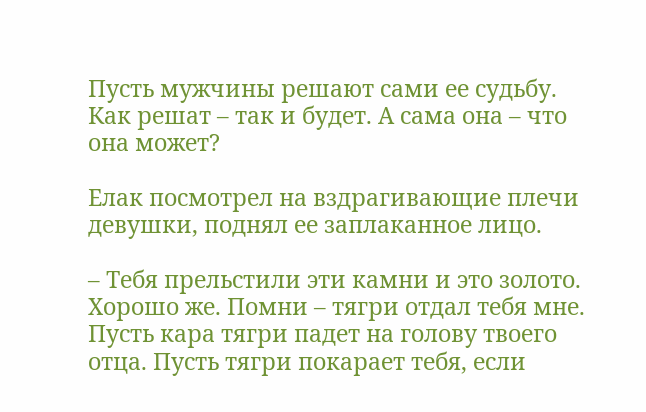Пусть мужчины решают сами ее судьбу. Как решат – так и будет. А сама она – что она может?

Елак посмотрел на вздрагивающие плечи девушки, поднял ее заплаканное лицо.

– Тебя прельстили эти камни и это золото. Хорошо же. Помни – тягри отдал тебя мне. Пусть кара тягри падет на голову твоего отца. Пусть тягри покарает тебя, если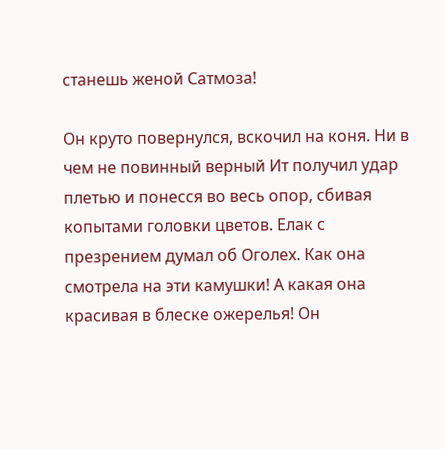станешь женой Сатмоза!

Он круто повернулся, вскочил на коня. Ни в чем не повинный верный Ит получил удар плетью и понесся во весь опор, сбивая копытами головки цветов. Елак с презрением думал об Оголех. Как она смотрела на эти камушки! А какая она красивая в блеске ожерелья! Он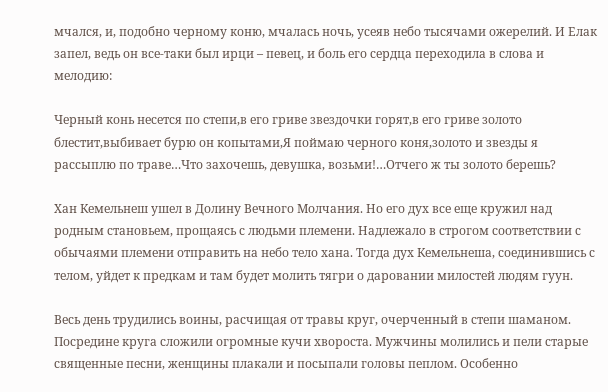мчался, и, подобно черному коню, мчалась ночь, усеяв небо тысячами ожерелий. И Елак запел, ведь он все-таки был ирци – певец, и боль его сердца переходила в слова и мелодию:

Черный конь несется по степи,в его гриве звездочки горят,в его гриве золото блестит,выбивает бурю он копытами,Я поймаю черного коня,золото и звезды я рассыплю по траве…Что захочешь, девушка, возьми!…Отчего ж ты золото берешь?

Хан Кемельнеш ушел в Долину Вечного Молчания. Но его дух все еще кружил над родным становьем, прощаясь с людьми племени. Надлежало в строгом соответствии с обычаями племени отправить на небо тело хана. Тогда дух Кемельнеша, соединившись с телом, уйдет к предкам и там будет молить тягри о даровании милостей людям гуун.

Весь день трудились воины, расчищая от травы круг, очерченный в степи шаманом. Посредине круга сложили огромные кучи хвороста. Мужчины молились и пели старые священные песни, женщины плакали и посыпали головы пеплом. Особенно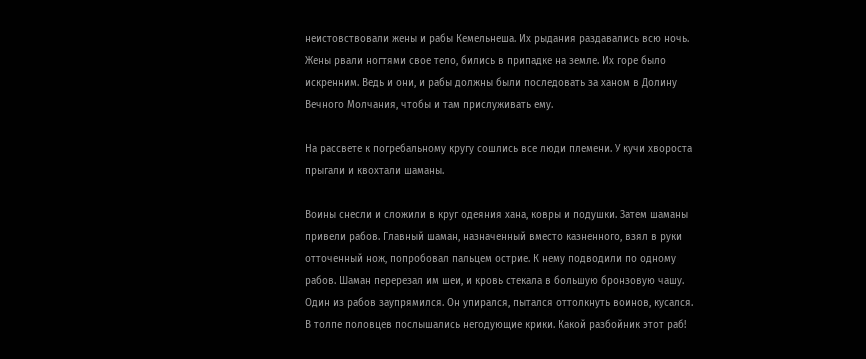неистовствовали жены и рабы Кемельнеша. Их рыдания раздавались всю ночь. Жены рвали ногтями свое тело, бились в припадке на земле. Их горе было искренним. Ведь и они, и рабы должны были последовать за ханом в Долину Вечного Молчания, чтобы и там прислуживать ему.

На рассвете к погребальному кругу сошлись все люди племени. У кучи хвороста прыгали и квохтали шаманы.

Воины снесли и сложили в круг одеяния хана, ковры и подушки. Затем шаманы привели рабов. Главный шаман, назначенный вместо казненного, взял в руки отточенный нож, попробовал пальцем острие. К нему подводили по одному рабов. Шаман перерезал им шеи, и кровь стекала в большую бронзовую чашу. Один из рабов заупрямился. Он упирался, пытался оттолкнуть воинов, кусался. В толпе половцев послышались негодующие крики. Какой разбойник этот раб!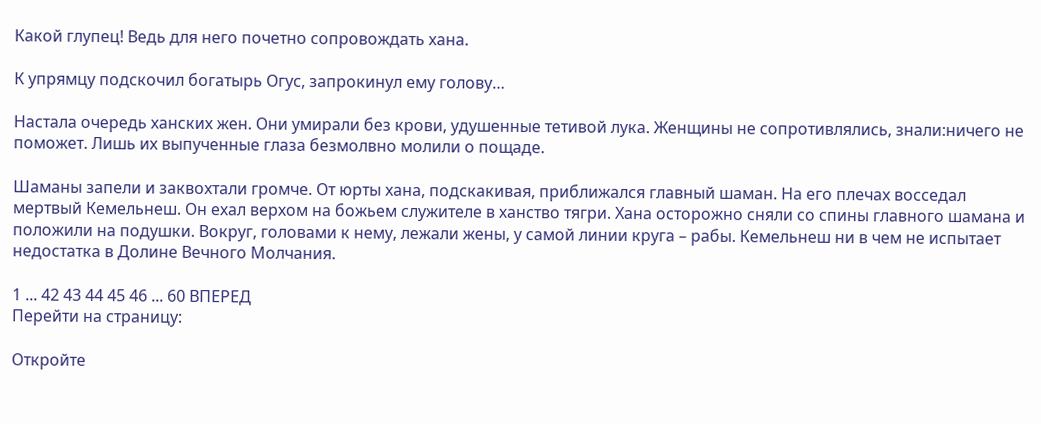Какой глупец! Ведь для него почетно сопровождать хана.

К упрямцу подскочил богатырь Огус, запрокинул ему голову…

Настала очередь ханских жен. Они умирали без крови, удушенные тетивой лука. Женщины не сопротивлялись, знали:ничего не поможет. Лишь их выпученные глаза безмолвно молили о пощаде.

Шаманы запели и заквохтали громче. От юрты хана, подскакивая, приближался главный шаман. На его плечах восседал мертвый Кемельнеш. Он ехал верхом на божьем служителе в ханство тягри. Хана осторожно сняли со спины главного шамана и положили на подушки. Вокруг, головами к нему, лежали жены, у самой линии круга – рабы. Кемельнеш ни в чем не испытает недостатка в Долине Вечного Молчания.

1 ... 42 43 44 45 46 ... 60 ВПЕРЕД
Перейти на страницу:

Откройте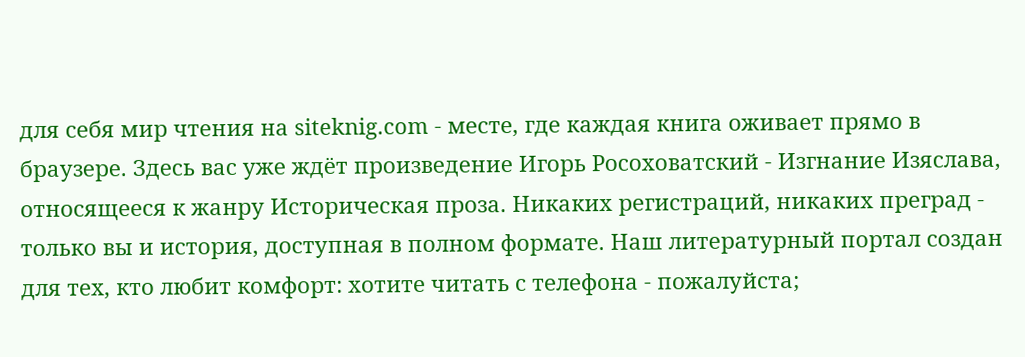для себя мир чтения на siteknig.com - месте, где каждая книга оживает прямо в браузере. Здесь вас уже ждёт произведение Игорь Росоховатский - Изгнание Изяслава, относящееся к жанру Историческая проза. Никаких регистраций, никаких преград - только вы и история, доступная в полном формате. Наш литературный портал создан для тех, кто любит комфорт: хотите читать с телефона - пожалуйста;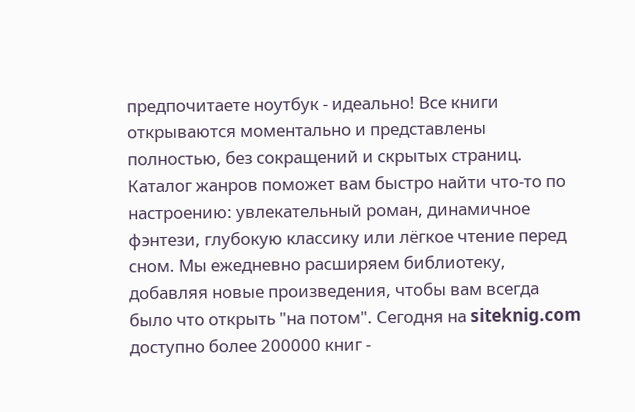предпочитаете ноутбук - идеально! Все книги открываются моментально и представлены полностью, без сокращений и скрытых страниц. Каталог жанров поможет вам быстро найти что-то по настроению: увлекательный роман, динамичное фэнтези, глубокую классику или лёгкое чтение перед сном. Мы ежедневно расширяем библиотеку, добавляя новые произведения, чтобы вам всегда было что открыть "на потом". Сегодня на siteknig.com доступно более 200000 книг -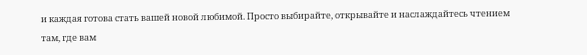и каждая готова стать вашей новой любимой. Просто выбирайте, открывайте и наслаждайтесь чтением там, где вам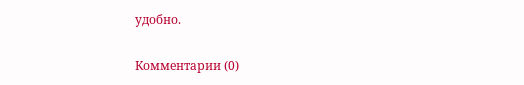удобно.

Комментарии (0)